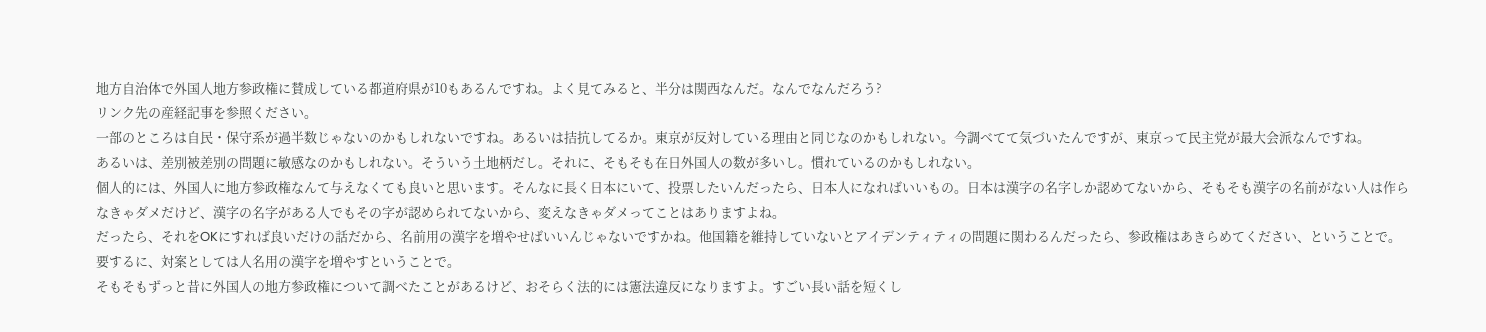地方自治体で外国人地方参政権に賛成している都道府県が10もあるんですね。よく見てみると、半分は関西なんだ。なんでなんだろう?
リンク先の産経記事を参照ください。
一部のところは自民・保守系が過半数じゃないのかもしれないですね。あるいは拮抗してるか。東京が反対している理由と同じなのかもしれない。今調べてて気づいたんですが、東京って民主党が最大会派なんですね。
あるいは、差別被差別の問題に敏感なのかもしれない。そういう土地柄だし。それに、そもそも在日外国人の数が多いし。慣れているのかもしれない。
個人的には、外国人に地方参政権なんて与えなくても良いと思います。そんなに長く日本にいて、投票したいんだったら、日本人になればいいもの。日本は漢字の名字しか認めてないから、そもそも漢字の名前がない人は作らなきゃダメだけど、漢字の名字がある人でもその字が認められてないから、変えなきゃダメってことはありますよね。
だったら、それをOKにすれば良いだけの話だから、名前用の漢字を増やせばいいんじゃないですかね。他国籍を維持していないとアイデンティティの問題に関わるんだったら、参政権はあきらめてください、ということで。
要するに、対案としては人名用の漢字を増やすということで。
そもそもずっと昔に外国人の地方参政権について調べたことがあるけど、おそらく法的には憲法違反になりますよ。すごい長い話を短くし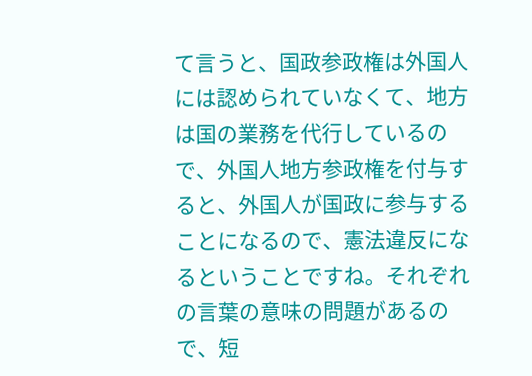て言うと、国政参政権は外国人には認められていなくて、地方は国の業務を代行しているので、外国人地方参政権を付与すると、外国人が国政に参与することになるので、憲法違反になるということですね。それぞれの言葉の意味の問題があるので、短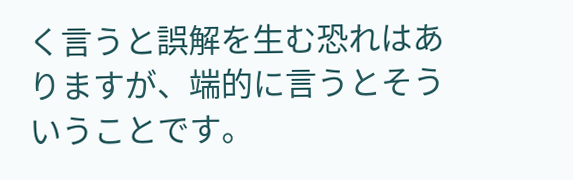く言うと誤解を生む恐れはありますが、端的に言うとそういうことです。